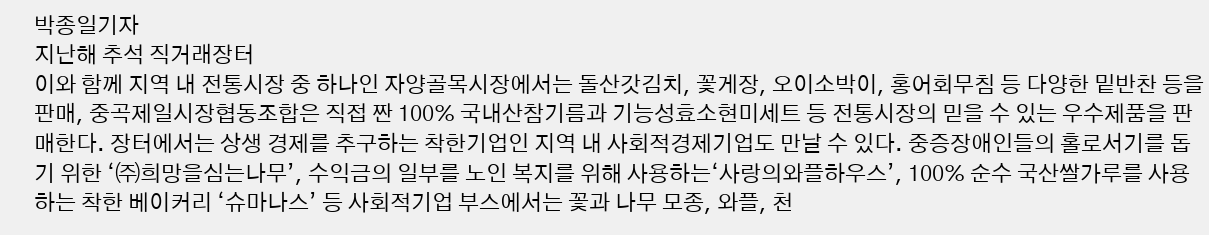박종일기자
지난해 추석 직거래장터
이와 함께 지역 내 전통시장 중 하나인 자양골목시장에서는 돌산갓김치, 꽃게장, 오이소박이, 홍어회무침 등 다양한 밑반찬 등을 판매, 중곡제일시장협동조합은 직접 짠 100% 국내산참기름과 기능성효소현미세트 등 전통시장의 믿을 수 있는 우수제품을 판매한다. 장터에서는 상생 경제를 추구하는 착한기업인 지역 내 사회적경제기업도 만날 수 있다. 중증장애인들의 홀로서기를 돕기 위한 ‘㈜희망을심는나무’, 수익금의 일부를 노인 복지를 위해 사용하는‘사랑의와플하우스’, 100% 순수 국산쌀가루를 사용하는 착한 베이커리 ‘슈마나스’ 등 사회적기업 부스에서는 꽃과 나무 모종, 와플, 천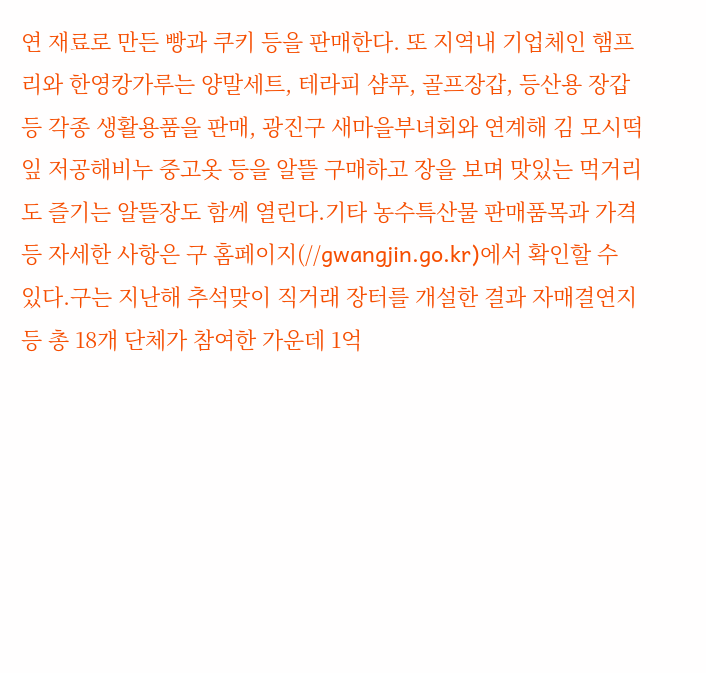연 재료로 만든 빵과 쿠키 등을 판매한다. 또 지역내 기업체인 햄프리와 한영캉가루는 양말세트, 테라피 샴푸, 골프장갑, 등산용 장갑 등 각종 생활용품을 판매, 광진구 새마을부녀회와 연계해 김 모시떡잎 저공해비누 중고옷 등을 알뜰 구매하고 장을 보며 맛있는 먹거리도 즐기는 알뜰장도 함께 열린다.기타 농수특산물 판매품목과 가격 등 자세한 사항은 구 홈페이지(//gwangjin.go.kr)에서 확인할 수 있다.구는 지난해 추석맞이 직거래 장터를 개설한 결과 자매결연지 등 총 18개 단체가 참여한 가운데 1억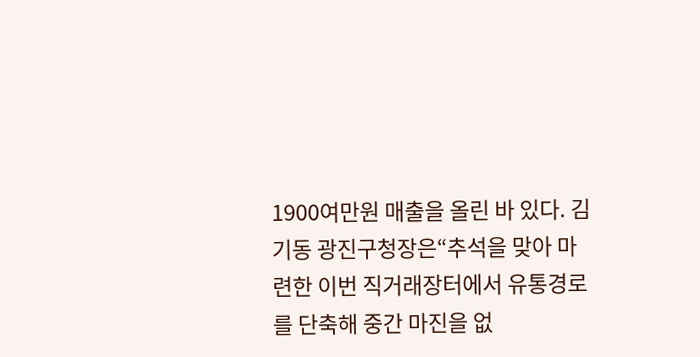1900여만원 매출을 올린 바 있다. 김기동 광진구청장은“추석을 맞아 마련한 이번 직거래장터에서 유통경로를 단축해 중간 마진을 없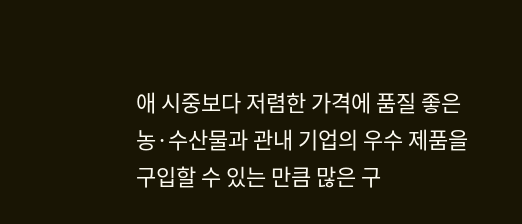애 시중보다 저렴한 가격에 품질 좋은 농·수산물과 관내 기업의 우수 제품을 구입할 수 있는 만큼 많은 구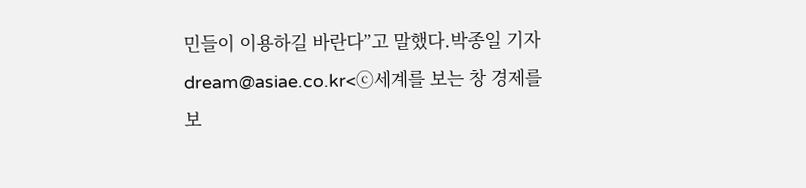민들이 이용하길 바란다”고 말했다.박종일 기자 dream@asiae.co.kr<ⓒ세계를 보는 창 경제를 보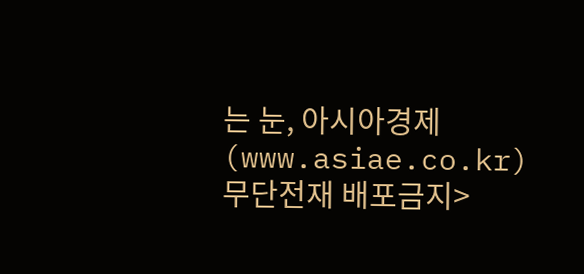는 눈, 아시아경제(www.asiae.co.kr) 무단전재 배포금지>